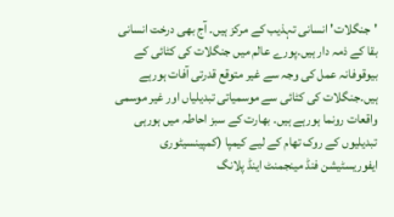'جنگلات' انسانی تہذیب کے مرکز ہیں۔ آج بھی درخت انسانی بقا کے ذمہ دار ہیں۔پورے عالم میں جنگلات کی کٹائی کے بیوقوفانہ عمل کی وجہ سے غیر متوقع قدرتی آفات ہورہے ہیں۔جنگلات کی کٹائی سے موسمیاتی تبدیلیاں اور غیر موسمی واقعات رونما ہورہے ہیں۔ بھارت کے سبز احاطہ میں ہورہی تبدیلیوں کے روک تھام کے لیے کیمپا (کمپینسیٹوری ایفوریسٹیشن فنڈ مینجمنٹ اینڈ پلانگ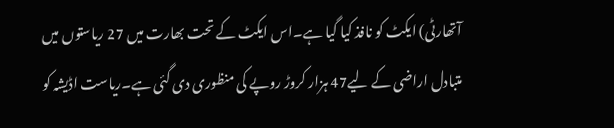آتھارٹی) ایکٹ کو نافذ کیا گیا ہے۔اس ایکٹ کے تحت بھارت میں 27 ریاستوں میں متبادل اراضی کے لیے47 ہزار کروڑ روپے کی منظوری دی گئی ہے۔ریاست اڈیشہ کو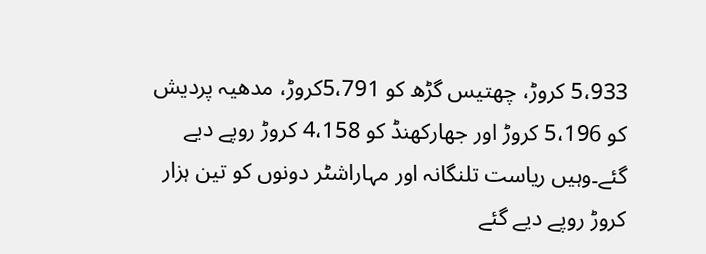5،933 کروڑ، چھتیس گڑھ کو 5،791کروڑ، مدھیہ پردیش کو 5،196 کروڑ اور جھارکھنڈ کو 4،158 کروڑ روپے دیے گئے۔وہیں ریاست تلنگانہ اور مہاراشٹر دونوں کو تین ہزار کروڑ روپے دیے گئے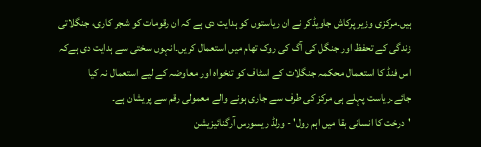ہیں۔مرکزی وزیر پرکاش جاویڈکر نے ان ریاستوں کو ہدایت دی ہے کہ ان رقومات کو شجر کاری، جنگلاتی زندگی کے تحفظ اور جنگل کی آگ کی روک تھام میں استعمال کریں۔انہوں سختی سے ہدایت دی ہےکہ اس فنڈ کا استعمال محکمہ جنگلات کے اسٹاف کو تنخواہ اور معاوضہ کے لیے استعمال نہ کیا جائے۔ریاست پہلے ہی مرکز کی طرف سے جاری ہونے والے معمولی رقم سے پریشان ہے۔
'درخت کا انسانی بقا میں اہم رول' - ورلڈ ریسورس آرگنائیزیشن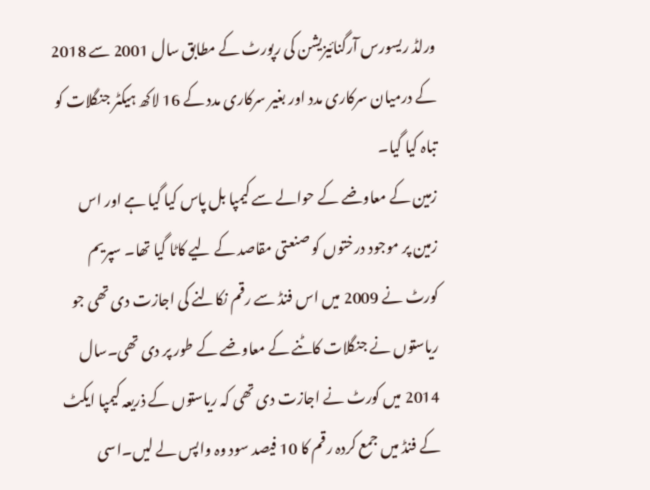ورلڈ ریسورس آرگنائیزیشن کی رپورٹ کے مطابق سال 2001 سے 2018 کے درمیان سرکاری مدد اور بغیر سرکاری مدد کے 16 لاکھ ہیکٹر جنگلات کو تباہ کیا گیا۔
زمین کے معاوضے کے حوالے سے کیمپا بل پاس کیا گیا ہے اور اس زمین پر موجود درختوں کو صنعتی مقاصد کے لیے کاٹا گیا تھا۔ سپریم کورٹ نے 2009 میں اس فنڈ سے رقم نکالنے کی اجازت دی تھی جو ریاستوں نے جنگلات کاٹنے کے معاوضے کے طور پر دی تھی۔سال 2014 میں کورٹ نے اجازت دی تھی کہ ریاستوں کے ذریعہ کیمپا ایکٹ کے فنڈ میں جمع کردہ رقم کا 10 فیصد سود وہ واپس لے لیں۔اسی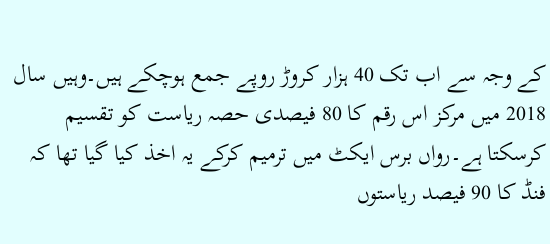کے وجہ سے اب تک 40 ہزار کروڑ روپے جمع ہوچکے ہیں۔وہیں سال 2018 میں مرکز اس رقم کا 80 فیصدی حصہ ریاست کو تقسیم کرسکتا ہے۔رواں برس ایکٹ میں ترمیم کرکے یہ اخذ کیا گیا تھا کہ فنڈ کا 90 فیصد ریاستوں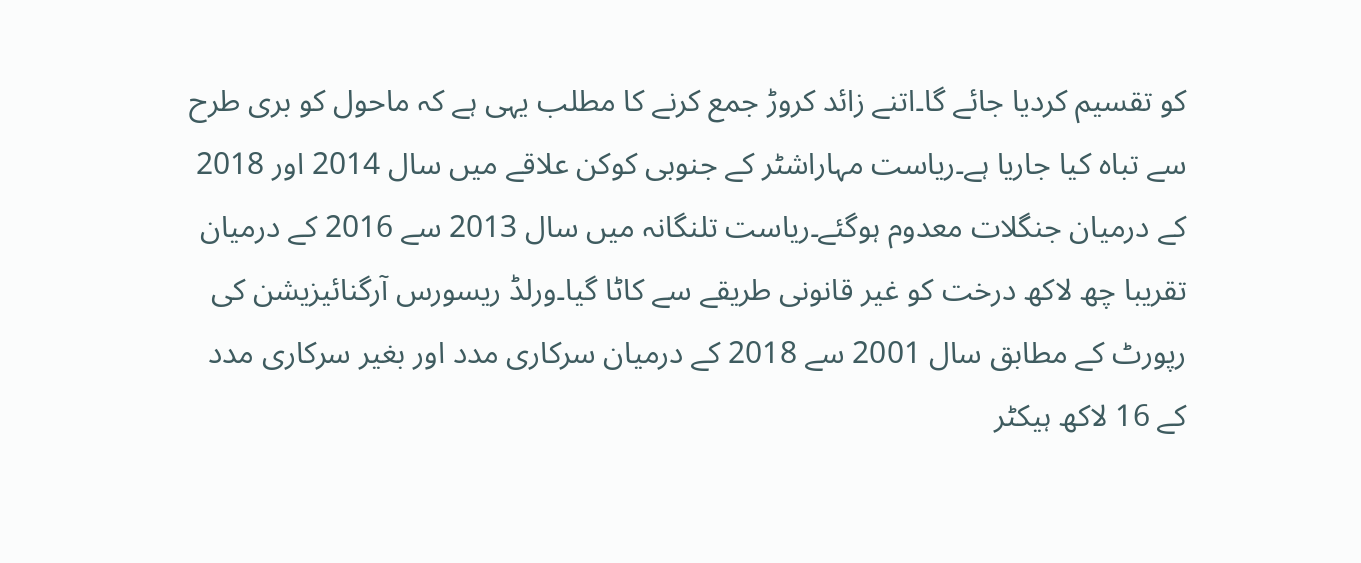کو تقسیم کردیا جائے گا۔اتنے زائد کروڑ جمع کرنے کا مطلب یہی ہے کہ ماحول کو بری طرح سے تباہ کیا جاریا ہے۔ریاست مہاراشٹر کے جنوبی کوکن علاقے میں سال 2014 اور 2018 کے درمیان جنگلات معدوم ہوگئے۔ریاست تلنگانہ میں سال 2013 سے 2016 کے درمیان تقریبا چھ لاکھ درخت کو غیر قانونی طریقے سے کاٹا گیا۔ورلڈ ریسورس آرگنائیزیشن کی رپورٹ کے مطابق سال 2001 سے 2018 کے درمیان سرکاری مدد اور بغیر سرکاری مدد کے 16 لاکھ ہیکٹر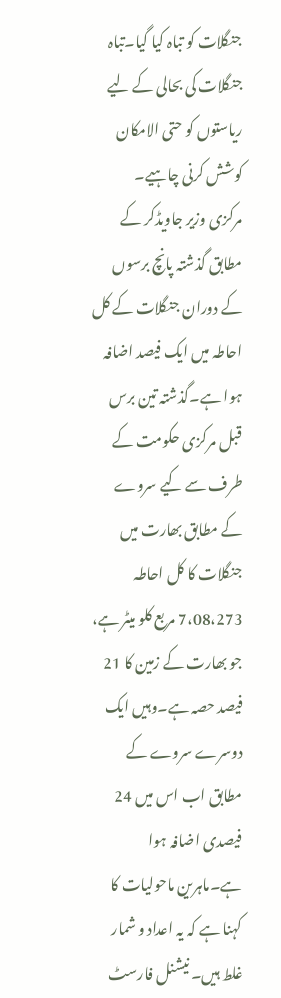جنگلات کو تباہ کیا گیا۔تباہ جنگلات کی بحالی کے لیے ریاستوں کو حتی الامکان کوشش کرنی چاہیے۔
مرکزی وزیر جاویڈکر کے مطابق گذشتہ پانچ برسوں کے دوران جنگلات کے کل احاطہ میں ایک فیصد اضافہ ہوا ہے۔گذشتہ تین برس قبل مرکزی حکومت کے طرف سے کیے سروے کے مطابق بھارت میں جنگلات کا کل احاطہ 7،08،273 مربع کلو میٹر ہے، جو بھارت کے زمین کا 21 فیصد حصہ ہے۔وہیں ایک دوسرے سروے کے مطابق اب اس میں 24 فیصدی اضافہ ہوا ہے۔ماہرین ماحولیات کا کہنا ہے کہ یہ اعداد و شمار غلط ہیں۔ نیشنل فارسٹ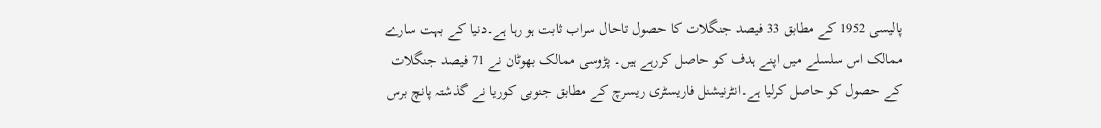پالیسی 1952 کے مطابق 33 فیصد جنگلات کا حصول تاحال سراب ثابت ہو رہا ہے۔دنیا کے بہت سارے ممالک اس سلسلے میں اپنے ہدف کو حاصل کررہے ہیں۔ پڑوسی ممالک بھوٹان نے 71 فیصد جنگلات کے حصول کو حاصل کرلیا ہے۔انٹرنیشنل فاریسٹری ریسرچ کے مطابق جنوبی کوریا نے گذشتہ پانچ برس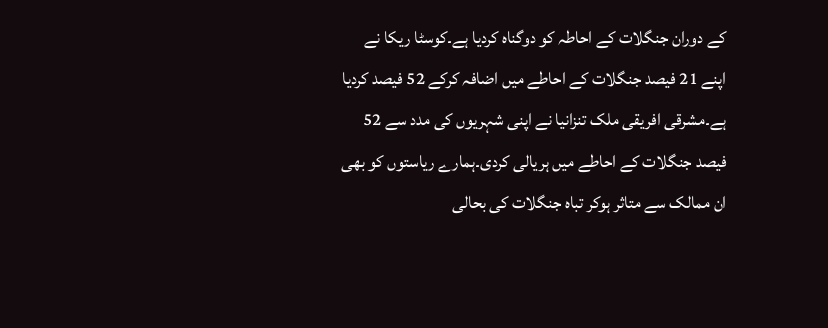کے دوران جنگلات کے احاطہ کو دوگناہ کردیا ہے۔کوسٹا ریکا نے اپنے 21 فیصد جنگلات کے احاطے میں اضافہ کرکے 52 فیصد کردیا ہے۔مشرقی افریقی ملک تنزانیا نے اپنی شہریوں کی مدد سے 52 فیصد جنگلات کے احاطے میں ہریالی کردی۔ہمارے ریاستوں کو بھی ان ممالک سے متاثر ہوکر تباہ جنگلات کی بحالی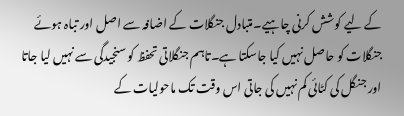کے لیے کوشش کرنی چاہیے۔متبادل جنگلات کے اضافہ سے اصل اور تباہ ہوئے جنگلات کو حاصل نہیں کیا جاسکتا ہے۔تاہم جنگلاتی تحفظ کو سنجیدگی سے نہیں لیا جاتا اور جنگل کی کٹائی کم نہیں کی جاتی اس وقت تک ماحولیات کے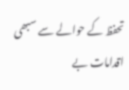تحفظ کے حوالے سے سبھی اقدامات بے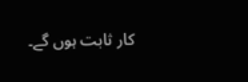کار ثابت ہوں گے۔